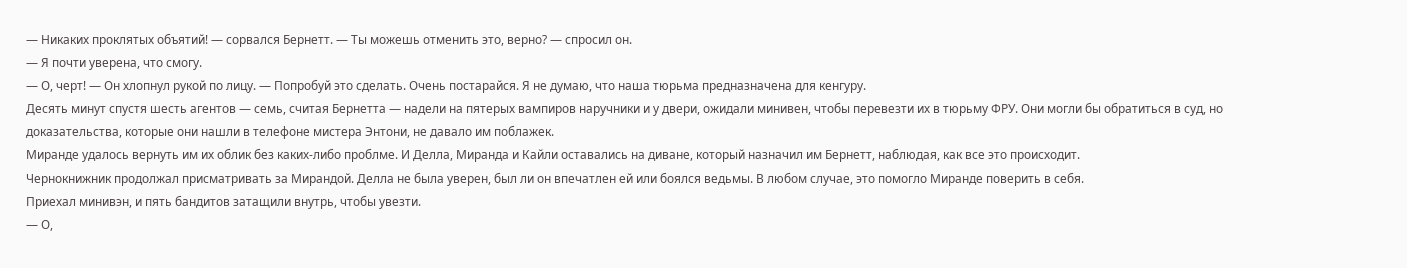— Никаких проклятых объятий! — сорвался Бернетт. — Ты можешь отменить это, верно? — спросил он.
— Я почти уверена, что смогу.
— О, черт! — Он хлопнул рукой по лицу. — Попробуй это сделать. Очень постарайся. Я не думаю, что наша тюрьма предназначена для кенгуру.
Десять минут спустя шесть агентов — семь, считая Бернетта — надели на пятерых вампиров наручники и у двери, ожидали минивен, чтобы перевезти их в тюрьму ФРУ. Они могли бы обратиться в суд, но доказательства, которые они нашли в телефоне мистера Энтони, не давало им поблажек.
Миранде удалось вернуть им их облик без каких-либо проблме. И Делла, Миранда и Кайли оставались на диване, который назначил им Бернетт, наблюдая, как все это происходит.
Чернокнижник продолжал присматривать за Мирандой. Делла не была уверен, был ли он впечатлен ей или боялся ведьмы. В любом случае, это помогло Миранде поверить в себя.
Приехал минивэн, и пять бандитов затащили внутрь, чтобы увезти.
— О,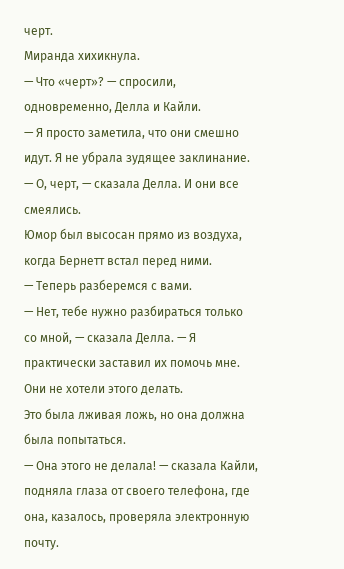черт.
Миранда хихикнула.
— Что «черт»? — спросили, одновременно, Делла и Кайли.
— Я просто заметила, что они смешно идут. Я не убрала зудящее заклинание.
— О, черт, — сказала Делла. И они все смеялись.
Юмор был высосан прямо из воздуха, когда Бернетт встал перед ними.
— Теперь разберемся с вами.
— Нет, тебе нужно разбираться только со мной, — сказала Делла. — Я практически заставил их помочь мне. Они не хотели этого делать.
Это была лживая ложь, но она должна была попытаться.
— Она этого не делала! — сказала Кайли, подняла глаза от своего телефона, где она, казалось, проверяла электронную почту.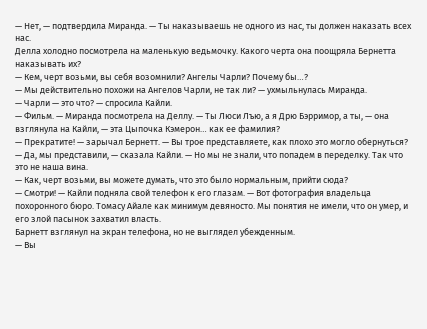— Нет, — подтвердила Миранда. — Ты наказываешь не одного из нас, ты должен наказать всех нас.
Делла холодно посмотрела на маленькую ведьмочку. Какого черта она поощряла Бернетта наказывать их?
— Кем, черт возьми, вы себя возомнили? Ангелы Чарли? Почему бы…?
— Мы действительно похожи на Ангелов Чарли, не так ли? — ухмыльнулась Миранда.
— Чарли — это что? — спросила Кайли.
— Фильм. — Миранда посмотрела на Деллу. — Ты Люси Лъю, а я Дрю Бэрримор, а ты, — она взглянула на Кайли, — эта Цыпочка Кэмерон… как ее фамилия?
— Прекратите! — зарычал Бернетт. — Вы трое представляете, как плохо это могло обернуться?
— Да, мы представили, — сказала Кайли. — Но мы не знали, что попадем в переделку. Так что это не наша вина.
— Как, черт возьми, вы можете думать, что это было нормальным, прийти сюда?
— Смотри! — Кайли подняла свой телефон к его глазам. — Вот фотография владельца похоронного бюро. Томасу Айале как минимум девяносто. Мы понятия не имели, что он умер, и его злой пасынок захватил власть.
Барнетт взглянул на экран телефона, но не выглядел убежденным.
— Вы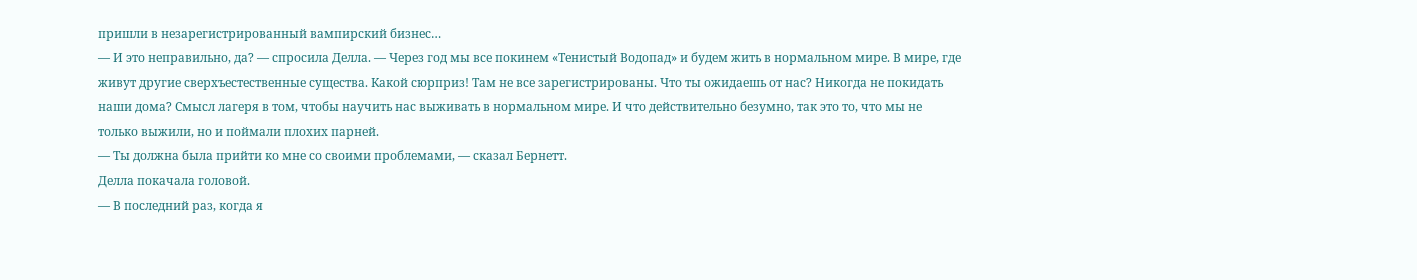пришли в незарегистрированный вампирский бизнес…
— И это неправильно, да? — спросила Делла. — Через год мы все покинем «Тенистый Водопад» и будем жить в нормальном мире. В мире, где живут другие сверхъестественные существа. Какой сюрприз! Там не все зарегистрированы. Что ты ожидаешь от нас? Никогда не покидать наши дома? Смысл лагеря в том, чтобы научить нас выживать в нормальном мире. И что действительно безумно, так это то, что мы не только выжили, но и поймали плохих парней.
— Ты должна была прийти ко мне со своими проблемами, — сказал Бернетт.
Делла покачала головой.
— В последний раз, когда я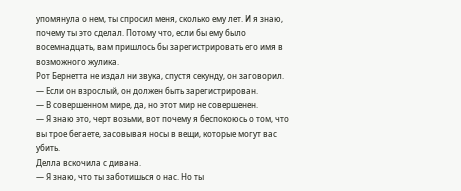упомянула о нем, ты спросил меня, сколько ему лет. И я знаю, почему ты это сделал. Потому что, если бы ему было восемнадцать, вам пришлось бы зарегистрировать его имя в возможного жулика.
Рот Бернетта не издал ни звука, спустя секунду, он заговорил.
— Если он взрослый, он должен быть зарегистрирован.
— В совершенном мире, да, но этот мир не совершенен.
— Я знаю это, черт возьми, вот почему я беспокоюсь о том, что вы трое бегаете, засовывая носы в вещи, которые могут вас убить.
Делла вскочила с дивана.
— Я знаю, что ты заботишься о нас. Но ты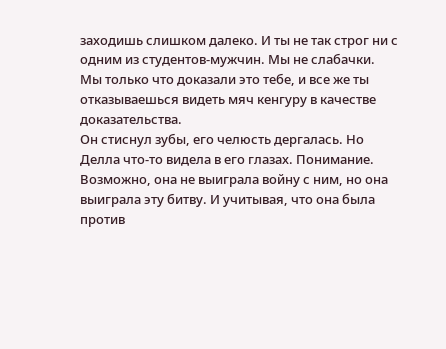заходишь слишком далеко. И ты не так строг ни с одним из студентов-мужчин. Мы не слабачки. Мы только что доказали это тебе, и все же ты отказываешься видеть мяч кенгуру в качестве доказательства.
Он стиснул зубы, его челюсть дергалась. Но Делла что-то видела в его глазах. Понимание. Возможно, она не выиграла войну с ним, но она выиграла эту битву. И учитывая, что она была против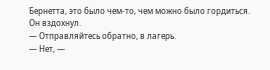Бернетта, это было чем-то, чем можно было гордиться.
Он вздохнул.
— Отправляйтесь обратно, в лагерь.
— Нет, —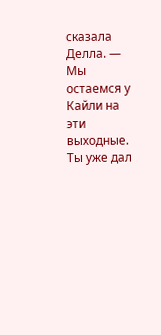сказала Делла. — Мы остаемся у Кайли на эти выходные. Ты уже дал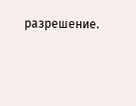разрешение.